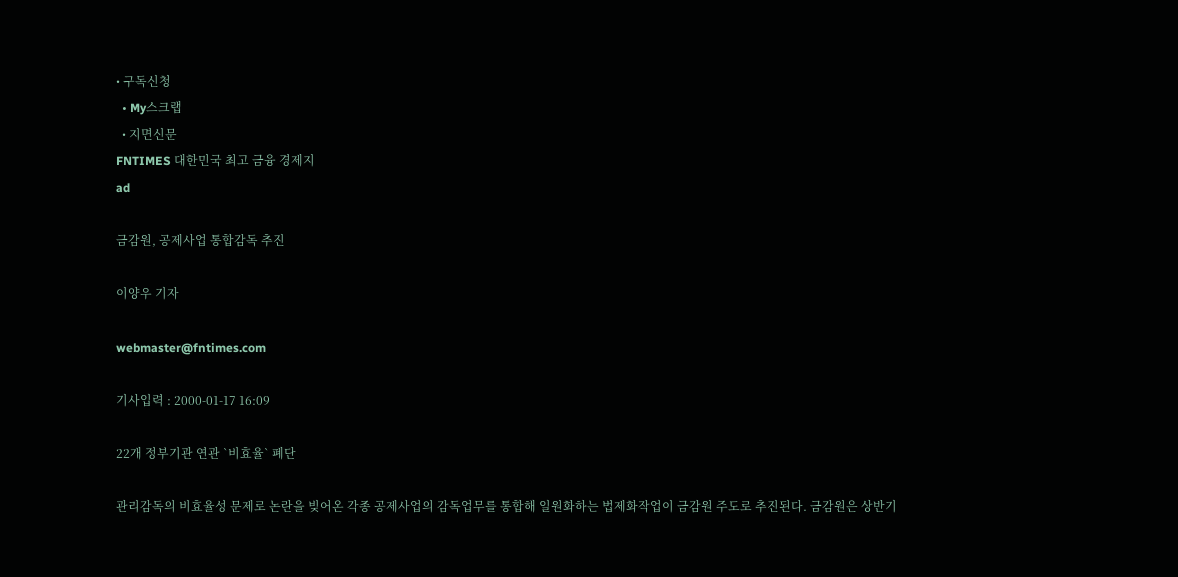• 구독신청
  • My스크랩
  • 지면신문
FNTIMES 대한민국 최고 금융 경제지
ad

금감원, 공제사업 통합감독 추진

이양우 기자

webmaster@fntimes.com

기사입력 : 2000-01-17 16:09

22개 정부기관 연관 `비효율` 폐단

관리감독의 비효율성 문제로 논란을 빚어온 각종 공제사업의 감독업무를 통합해 일원화하는 법제화작업이 금감원 주도로 추진된다. 금감원은 상반기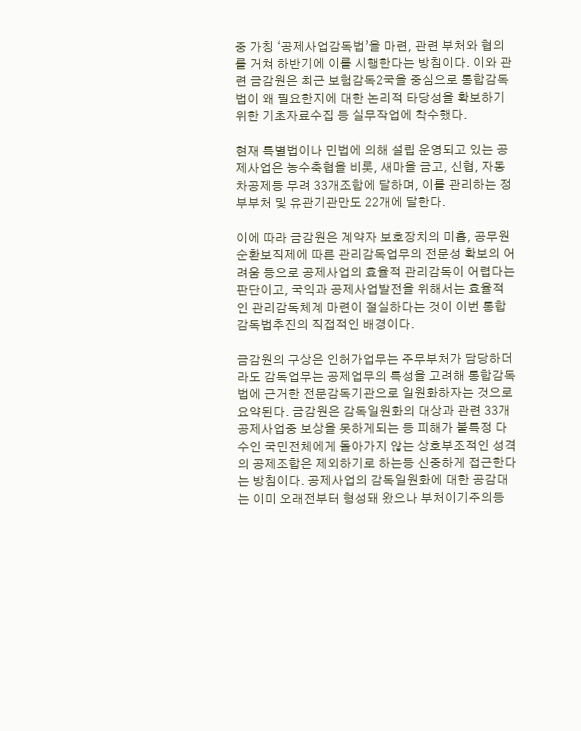중 가칭 ‘공제사업감독법’을 마련, 관련 부처와 협의를 거쳐 하반기에 이를 시행한다는 방침이다. 이와 관련 금감원은 최근 보험감독2국을 중심으로 통합감독법이 왜 필요한지에 대한 논리적 타당성을 확보하기 위한 기초자료수집 등 실무작업에 착수했다.

현재 특별법이나 민법에 의해 설립 운영되고 있는 공제사업은 농수축협을 비롯, 새마을 금고, 신협, 자동차공제등 무려 33개조합에 달하며, 이를 관리하는 정부부처 및 유관기관만도 22개에 달한다.

이에 따라 금감원은 계약자 보호장치의 미흡, 공무원 순환보직제에 따른 관리감독업무의 전문성 확보의 어려움 등으로 공제사업의 효율적 관리감독이 어렵다는 판단이고, 국익과 공제사업발전을 위해서는 효율적인 관리감독체계 마련이 절실하다는 것이 이번 통합감독법추진의 직접적인 배경이다.

금감원의 구상은 인허가업무는 주무부처가 담당하더라도 감독업무는 공제업무의 특성을 고려해 통합감독법에 근거한 전문감독기관으로 일원화하자는 것으로 요약된다. 금감원은 감독일원화의 대상과 관련 33개 공제사업중 보상을 못하게되는 등 피해가 불특정 다수인 국민전체에게 돌아가지 않는 상호부조적인 성격의 공제조합은 제외하기로 하는등 신중하게 접근한다는 방침이다. 공제사업의 감독일원화에 대한 공감대는 이미 오래전부터 형성돼 왔으나 부처이기주의등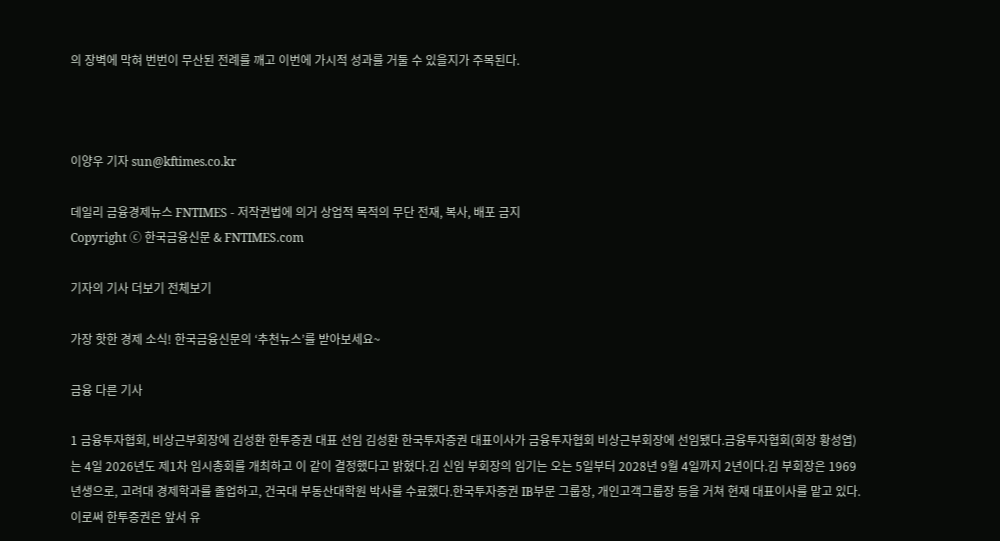의 장벽에 막혀 번번이 무산된 전례를 깨고 이번에 가시적 성과를 거둘 수 있을지가 주목된다.



이양우 기자 sun@kftimes.co.kr

데일리 금융경제뉴스 FNTIMES - 저작권법에 의거 상업적 목적의 무단 전재, 복사, 배포 금지
Copyright ⓒ 한국금융신문 & FNTIMES.com

기자의 기사 더보기 전체보기

가장 핫한 경제 소식! 한국금융신문의 ‘추천뉴스’를 받아보세요~

금융 다른 기사

1 금융투자협회, 비상근부회장에 김성환 한투증권 대표 선임 김성환 한국투자증권 대표이사가 금융투자협회 비상근부회장에 선임됐다.금융투자협회(회장 황성엽)는 4일 2026년도 제1차 임시총회를 개최하고 이 같이 결정했다고 밝혔다.김 신임 부회장의 임기는 오는 5일부터 2028년 9월 4일까지 2년이다.김 부회장은 1969년생으로, 고려대 경제학과를 졸업하고, 건국대 부동산대학원 박사를 수료했다.한국투자증권 IB부문 그룹장, 개인고객그룹장 등을 거쳐 현재 대표이사를 맡고 있다.이로써 한투증권은 앞서 유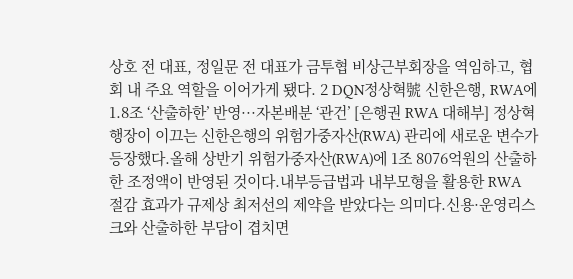상호 전 대표, 정일문 전 대표가 금투협 비상근부회장을 역임하고, 협회 내 주요 역할을 이어가게 됐다. 2 DQN정상혁號 신한은행, RWA에 1.8조 ‘산출하한’ 반영···자본배분 ‘관건’ [은행권 RWA 대해부] 정상혁 행장이 이끄는 신한은행의 위험가중자산(RWA) 관리에 새로운 변수가 등장했다.올해 상반기 위험가중자산(RWA)에 1조 8076억원의 산출하한 조정액이 반영된 것이다.내부등급법과 내부모형을 활용한 RWA 절감 효과가 규제상 최저선의 제약을 받았다는 의미다.신용·운영리스크와 산출하한 부담이 겹치면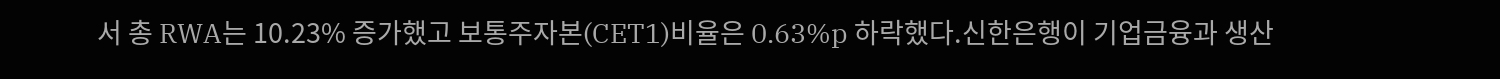서 총 RWA는 10.23% 증가했고 보통주자본(CET1)비율은 0.63%p 하락했다.신한은행이 기업금융과 생산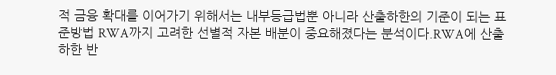적 금융 확대를 이어가기 위해서는 내부등급법뿐 아니라 산출하한의 기준이 되는 표준방법 RWA까지 고려한 선별적 자본 배분이 중요해졌다는 분석이다.RWA에 산출하한 반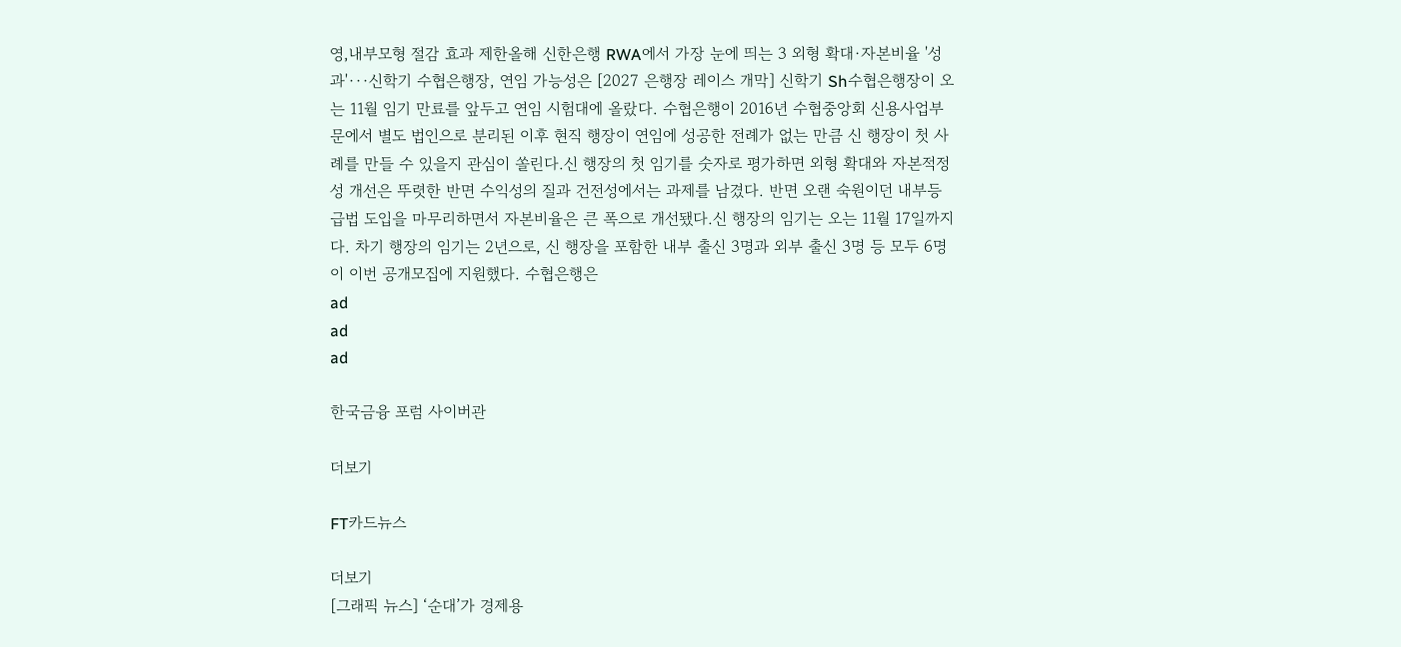영,내부모형 절감 효과 제한올해 신한은행 RWA에서 가장 눈에 띄는 3 외형 확대·자본비율 '성과'···신학기 수협은행장, 연임 가능성은 [2027 은행장 레이스 개막] 신학기 Sh수협은행장이 오는 11월 임기 만료를 앞두고 연임 시험대에 올랐다. 수협은행이 2016년 수협중앙회 신용사업부문에서 별도 법인으로 분리된 이후 현직 행장이 연임에 성공한 전례가 없는 만큼 신 행장이 첫 사례를 만들 수 있을지 관심이 쏠린다.신 행장의 첫 임기를 숫자로 평가하면 외형 확대와 자본적정성 개선은 뚜렷한 반면 수익성의 질과 건전성에서는 과제를 남겼다. 반면 오랜 숙원이던 내부등급법 도입을 마무리하면서 자본비율은 큰 폭으로 개선됐다.신 행장의 임기는 오는 11월 17일까지다. 차기 행장의 임기는 2년으로, 신 행장을 포함한 내부 출신 3명과 외부 출신 3명 등 모두 6명이 이번 공개모집에 지원했다. 수협은행은
ad
ad
ad

한국금융 포럼 사이버관

더보기

FT카드뉴스

더보기
[그래픽 뉴스] ‘순대’가 경제용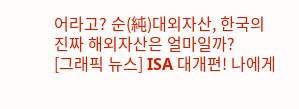어라고? 순(純)대외자산, 한국의 진짜 해외자산은 얼마일까?
[그래픽 뉴스] ISA 대개편! 나에게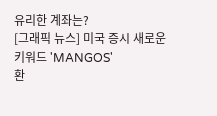유리한 계좌는?
[그래픽 뉴스] 미국 증시 새로운 키워드 'MANGOS'
환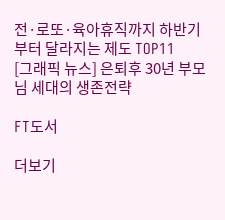전·로또·육아휴직까지 하반기부터 달라지는 제도 TOP11
[그래픽 뉴스] 은퇴후 30년 부모님 세대의 생존전략

FT도서

더보기